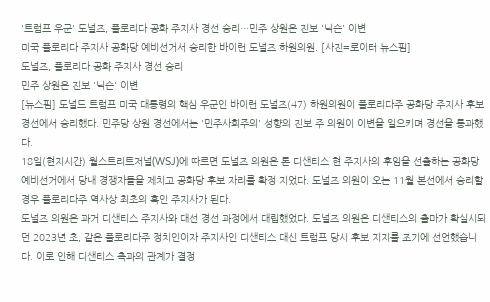'트럼프 우군' 도널즈, 플로리다 공화 주지사 경선 승리…민주 상원은 진보 '닉슨' 이변
미국 플로리다 주지사 공화당 예비선거서 승리한 바이런 도널즈 하원의원. [사진=로이터 뉴스핌]
도널즈, 플로리다 공화 주지사 경선 승리
민주 상원은 진보 '닉슨' 이변
[뉴스핌] 도널드 트럼프 미국 대통령의 핵심 우군인 바이런 도널즈(47) 하원의원이 플로리다주 공화당 주지사 후보 경선에서 승리했다. 민주당 상원 경선에서는 '민주사회주의' 성향의 진보 주 의원이 이변을 일으키며 경선을 통과했다.
18일(현지시간) 월스트리트저널(WSJ)에 따르면 도널즈 의원은 론 디샌티스 현 주지사의 후임을 선출하는 공화당 예비선거에서 당내 경쟁자들을 제치고 공화당 후보 자리를 확정 지었다. 도널즈 의원이 오는 11월 본선에서 승리할 경우 플로리다주 역사상 최초의 흑인 주지사가 된다.
도널즈 의원은 과거 디샌티스 주지사와 대선 경선 과정에서 대립했었다. 도널즈 의원은 디샌티스의 출마가 확실시되던 2023년 초, 같은 플로리다주 정치인이자 주지사인 디샌티스 대신 트럼프 당시 후보 지지를 조기에 선언했습니다. 이로 인해 디샌티스 측과의 관계가 결정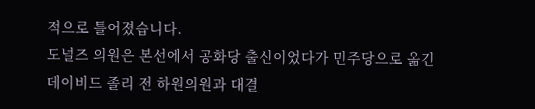적으로 틀어졌습니다.
도널즈 의원은 본선에서 공화당 출신이었다가 민주당으로 옮긴 데이비드 졸리 전 하원의원과 대결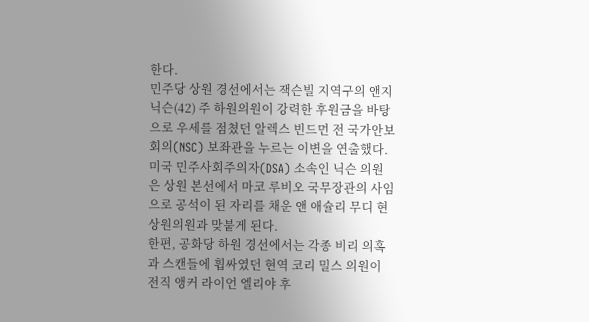한다.
민주당 상원 경선에서는 잭슨빌 지역구의 앤지 닉슨(42) 주 하원의원이 강력한 후원금을 바탕으로 우세를 점쳤던 알렉스 빈드먼 전 국가안보회의(NSC) 보좌관을 누르는 이변을 연출했다. 미국 민주사회주의자(DSA) 소속인 닉슨 의원은 상원 본선에서 마코 루비오 국무장관의 사임으로 공석이 된 자리를 채운 앤 애슐리 무디 현 상원의원과 맞붙게 된다.
한편, 공화당 하원 경선에서는 각종 비리 의혹과 스캔들에 휩싸였던 현역 코리 밀스 의원이 전직 앵커 라이언 엘리야 후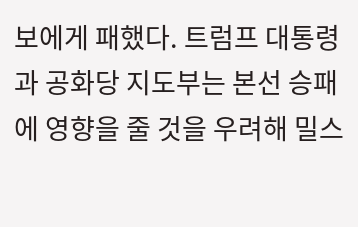보에게 패했다. 트럼프 대통령과 공화당 지도부는 본선 승패에 영향을 줄 것을 우려해 밀스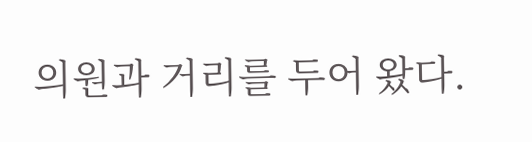의원과 거리를 두어 왔다.